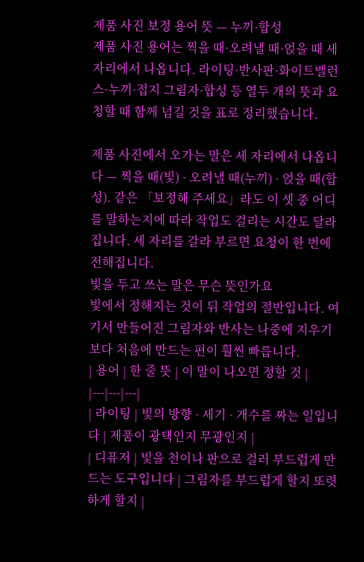제품 사진 보정 용어 뜻 — 누끼·합성
제품 사진 용어는 찍을 때·오려낼 때·얹을 때 세 자리에서 나옵니다. 라이팅·반사판·화이트밸런스·누끼·접지 그림자·합성 등 열두 개의 뜻과 요청할 때 함께 넘길 것을 표로 정리했습니다.

제품 사진에서 오가는 말은 세 자리에서 나옵니다 — 찍을 때(빛) · 오려낼 때(누끼) · 얹을 때(합성). 같은 「보정해 주세요」라도 이 셋 중 어디를 말하는지에 따라 작업도 걸리는 시간도 달라집니다. 세 자리를 갈라 부르면 요청이 한 번에 전해집니다.
빛을 두고 쓰는 말은 무슨 뜻인가요
빛에서 정해지는 것이 뒤 작업의 절반입니다. 여기서 만들어진 그림자와 반사는 나중에 지우기보다 처음에 만드는 편이 훨씬 빠릅니다.
| 용어 | 한 줄 뜻 | 이 말이 나오면 정할 것 |
|---|---|---|
| 라이팅 | 빛의 방향 · 세기 · 개수를 짜는 일입니다 | 제품이 광택인지 무광인지 |
| 디퓨저 | 빛을 천이나 판으로 걸러 부드럽게 만드는 도구입니다 | 그림자를 부드럽게 할지 또렷하게 할지 |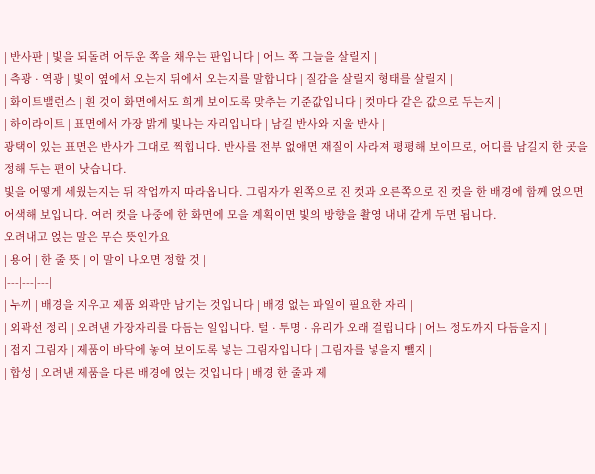| 반사판 | 빛을 되돌려 어두운 쪽을 채우는 판입니다 | 어느 쪽 그늘을 살릴지 |
| 측광 · 역광 | 빛이 옆에서 오는지 뒤에서 오는지를 말합니다 | 질감을 살릴지 형태를 살릴지 |
| 화이트밸런스 | 흰 것이 화면에서도 희게 보이도록 맞추는 기준값입니다 | 컷마다 같은 값으로 두는지 |
| 하이라이트 | 표면에서 가장 밝게 빛나는 자리입니다 | 남길 반사와 지울 반사 |
광택이 있는 표면은 반사가 그대로 찍힙니다. 반사를 전부 없애면 재질이 사라져 평평해 보이므로, 어디를 남길지 한 곳을 정해 두는 편이 낫습니다.
빛을 어떻게 세웠는지는 뒤 작업까지 따라옵니다. 그림자가 왼쪽으로 진 컷과 오른쪽으로 진 컷을 한 배경에 함께 얹으면 어색해 보입니다. 여러 컷을 나중에 한 화면에 모을 계획이면 빛의 방향을 촬영 내내 같게 두면 됩니다.
오려내고 얹는 말은 무슨 뜻인가요
| 용어 | 한 줄 뜻 | 이 말이 나오면 정할 것 |
|---|---|---|
| 누끼 | 배경을 지우고 제품 외곽만 남기는 것입니다 | 배경 없는 파일이 필요한 자리 |
| 외곽선 정리 | 오려낸 가장자리를 다듬는 일입니다. 털 · 투명 · 유리가 오래 걸립니다 | 어느 정도까지 다듬을지 |
| 접지 그림자 | 제품이 바닥에 놓여 보이도록 넣는 그림자입니다 | 그림자를 넣을지 뺄지 |
| 합성 | 오려낸 제품을 다른 배경에 얹는 것입니다 | 배경 한 줄과 제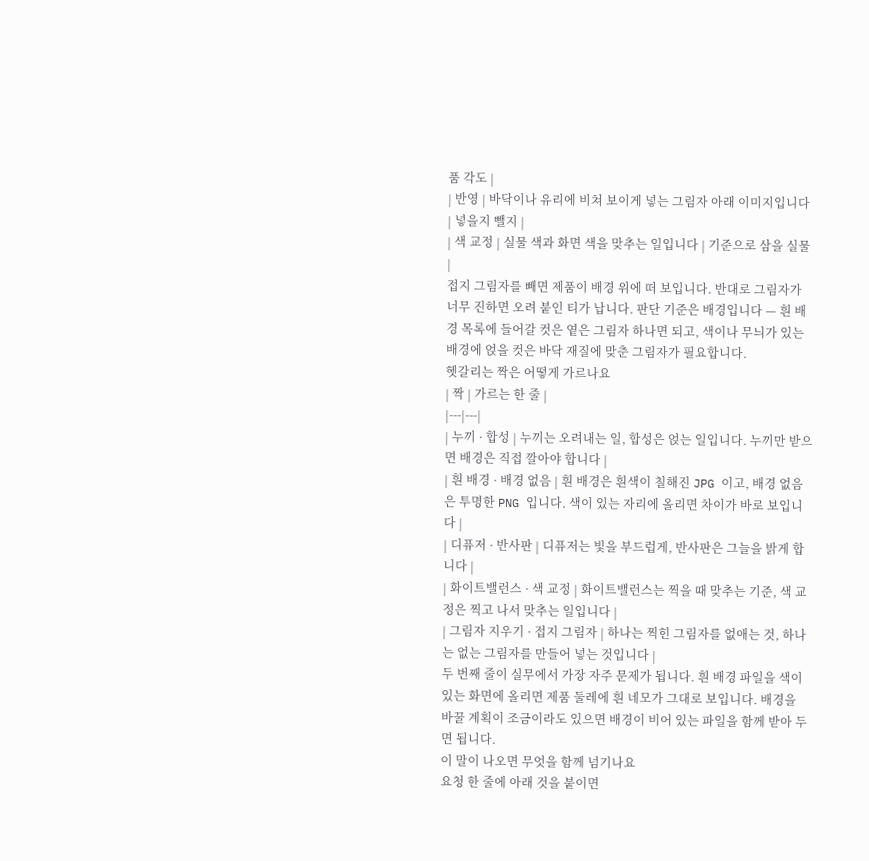품 각도 |
| 반영 | 바닥이나 유리에 비쳐 보이게 넣는 그림자 아래 이미지입니다 | 넣을지 뺄지 |
| 색 교정 | 실물 색과 화면 색을 맞추는 일입니다 | 기준으로 삼을 실물 |
접지 그림자를 빼면 제품이 배경 위에 떠 보입니다. 반대로 그림자가 너무 진하면 오려 붙인 티가 납니다. 판단 기준은 배경입니다 — 흰 배경 목록에 들어갈 컷은 옅은 그림자 하나면 되고, 색이나 무늬가 있는 배경에 얹을 컷은 바닥 재질에 맞춘 그림자가 필요합니다.
헷갈리는 짝은 어떻게 가르나요
| 짝 | 가르는 한 줄 |
|---|---|
| 누끼 · 합성 | 누끼는 오려내는 일, 합성은 얹는 일입니다. 누끼만 받으면 배경은 직접 깔아야 합니다 |
| 흰 배경 · 배경 없음 | 흰 배경은 흰색이 칠해진 JPG 이고, 배경 없음은 투명한 PNG 입니다. 색이 있는 자리에 올리면 차이가 바로 보입니다 |
| 디퓨저 · 반사판 | 디퓨저는 빛을 부드럽게, 반사판은 그늘을 밝게 합니다 |
| 화이트밸런스 · 색 교정 | 화이트밸런스는 찍을 때 맞추는 기준, 색 교정은 찍고 나서 맞추는 일입니다 |
| 그림자 지우기 · 접지 그림자 | 하나는 찍힌 그림자를 없애는 것, 하나는 없는 그림자를 만들어 넣는 것입니다 |
두 번째 줄이 실무에서 가장 자주 문제가 됩니다. 흰 배경 파일을 색이 있는 화면에 올리면 제품 둘레에 흰 네모가 그대로 보입니다. 배경을 바꿀 계획이 조금이라도 있으면 배경이 비어 있는 파일을 함께 받아 두면 됩니다.
이 말이 나오면 무엇을 함께 넘기나요
요청 한 줄에 아래 것을 붙이면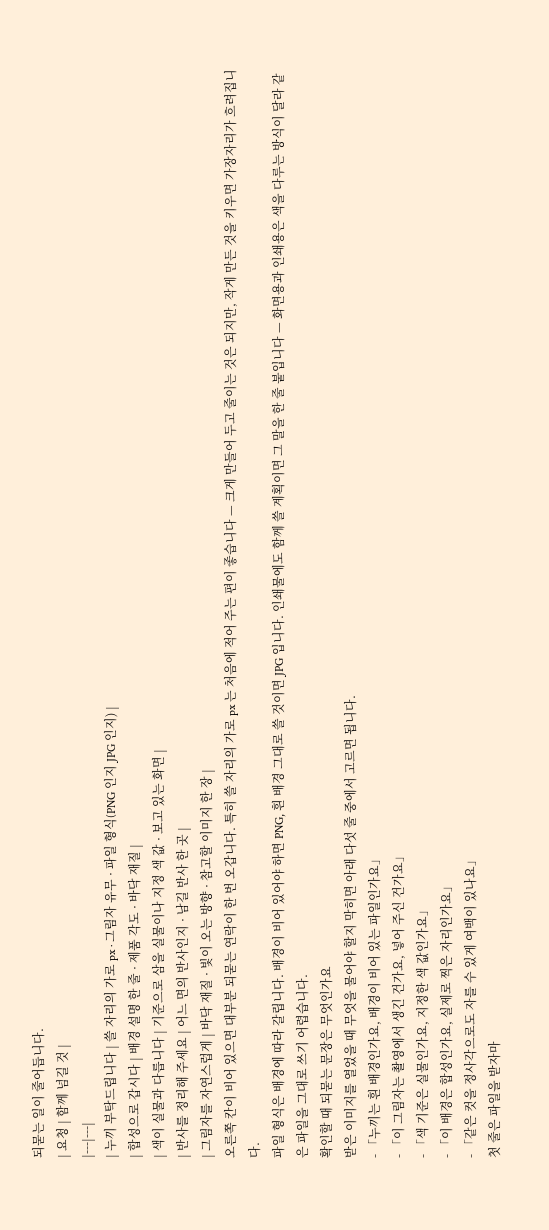되묻는 일이 줄어듭니다.
| 요청 | 함께 넘길 것 |
|---|---|
| 누끼 부탁드립니다 | 쓸 자리의 가로 px · 그림자 유무 · 파일 형식(PNG 인지 JPG 인지) |
| 합성으로 갑시다 | 배경 설명 한 줄 · 제품 각도 · 바닥 재질 |
| 색이 실물과 다릅니다 | 기준으로 삼을 실물이나 지정 색 값 · 보고 있는 화면 |
| 반사를 정리해 주세요 | 어느 면의 반사인지 · 남길 반사 한 곳 |
| 그림자를 자연스럽게 | 바닥 재질 · 빛이 오는 방향 · 참고할 이미지 한 장 |
오른쪽 칸이 비어 있으면 대부분 되묻는 연락이 한 번 오갑니다. 특히 쓸 자리의 가로 px 는 처음에 적어 주는 편이 좋습니다 — 크게 만들어 두고 줄이는 것은 되지만, 작게 만든 것을 키우면 가장자리가 흐려집니다.
파일 형식은 배경에 따라 갈립니다. 배경이 비어 있어야 하면 PNG, 흰 배경 그대로 쓸 것이면 JPG 입니다. 인쇄물에도 함께 쓸 계획이면 그 말을 한 줄 붙입니다 — 화면용과 인쇄용은 색을 다루는 방식이 달라 같은 파일을 그대로 쓰기 어렵습니다.
확인할 때 되묻는 문장은 무엇인가요
받은 이미지를 열었을 때 무엇을 물어야 할지 막히면 아래 다섯 줄 중에서 고르면 됩니다.
- 「누끼는 흰 배경인가요, 배경이 비어 있는 파일인가요」
- 「이 그림자는 촬영에서 생긴 건가요, 넣어 주신 건가요」
- 「색 기준은 실물인가요, 지정한 색 값인가요」
- 「이 배경은 합성인가요, 실제로 찍은 자리인가요」
- 「같은 컷을 정사각으로도 자를 수 있게 여백이 있나요」
첫 줄은 파일을 받자마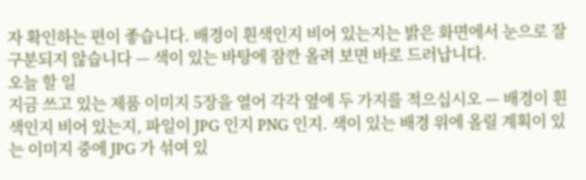자 확인하는 편이 좋습니다. 배경이 흰색인지 비어 있는지는 밝은 화면에서 눈으로 잘 구분되지 않습니다 — 색이 있는 바탕에 잠깐 올려 보면 바로 드러납니다.
오늘 할 일
지금 쓰고 있는 제품 이미지 5장을 열어 각각 옆에 두 가지를 적으십시오 — 배경이 흰색인지 비어 있는지, 파일이 JPG 인지 PNG 인지. 색이 있는 배경 위에 올릴 계획이 있는 이미지 중에 JPG 가 섞여 있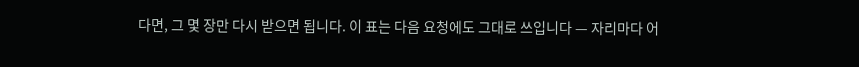다면, 그 몇 장만 다시 받으면 됩니다. 이 표는 다음 요청에도 그대로 쓰입니다 — 자리마다 어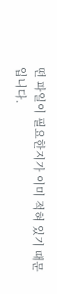떤 파일이 필요한지가 이미 적혀 있기 때문입니다.